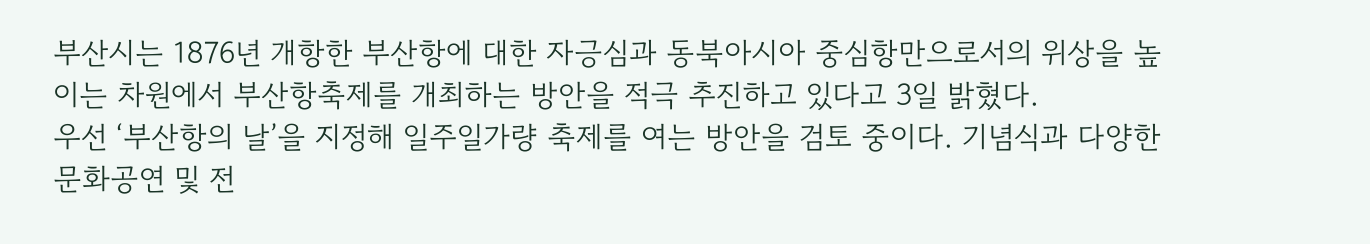부산시는 1876년 개항한 부산항에 대한 자긍심과 동북아시아 중심항만으로서의 위상을 높이는 차원에서 부산항축제를 개최하는 방안을 적극 추진하고 있다고 3일 밝혔다.
우선 ‘부산항의 날’을 지정해 일주일가량 축제를 여는 방안을 검토 중이다. 기념식과 다양한 문화공연 및 전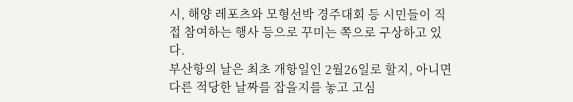시, 해양 레포츠와 모형선박 경주대회 등 시민들이 직접 참여하는 행사 등으로 꾸미는 쪽으로 구상하고 있다.
부산항의 날은 최초 개항일인 2월26일로 할지, 아니면 다른 적당한 날짜를 잡을지를 놓고 고심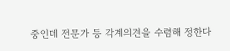중인데 전문가 등 각계의견을 수렴해 정한다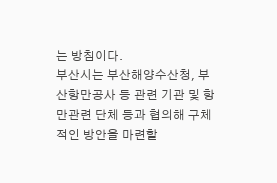는 방침이다.
부산시는 부산해양수산청, 부산항만공사 등 관련 기관 및 항만관련 단체 등과 협의해 구체적인 방안을 마련할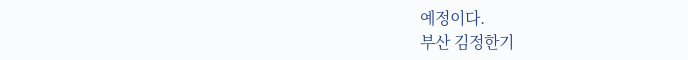예정이다.
부산 김정한기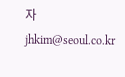자 jhkim@seoul.co.kr